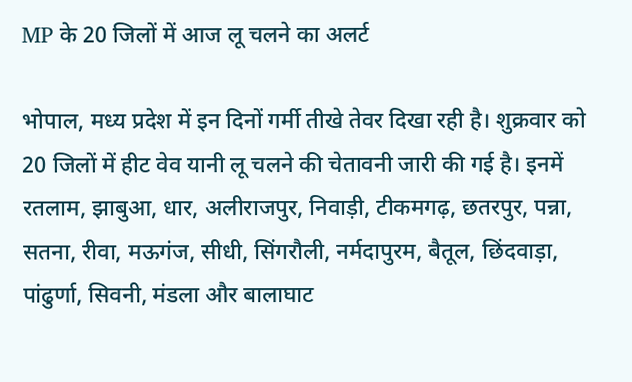MP के 20 जिलों में आज लू चलने का अलर्ट

भोपाल, मध्य प्रदेश में इन दिनों गर्मी तीखे तेवर दिखा रही है। शुक्रवार को 20 जिलों में हीट वेव यानी लू चलने की चेतावनी जारी की गई है। इनमें रतलाम, झाबुआ, धार, अलीराजपुर, निवाड़ी, टीकमगढ़, छतरपुर, पन्ना, सतना, रीवा, मऊगंज, सीधी, सिंगरौली, नर्मदापुरम, बैतूल, छिंदवाड़ा, पांढुर्णा, सिवनी, मंडला और बालाघाट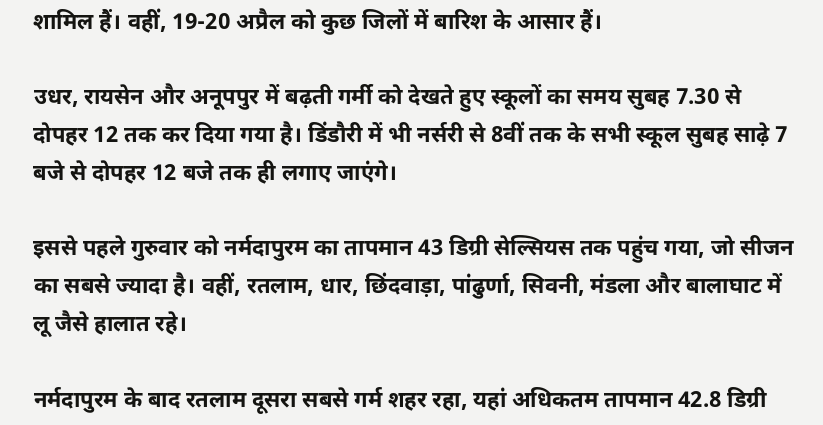शामिल हैं। वहीं, 19-20 अप्रैल को कुछ जिलों में बारिश के आसार हैं।

उधर, रायसेन और अनूपपुर में बढ़ती गर्मी को देखते हुए स्कूलों का समय सुबह 7.30 से दोपहर 12 तक कर दिया गया है। डिंडौरी में भी नर्सरी से 8वीं तक के सभी स्कूल सुबह साढ़े 7 बजे से दोपहर 12 बजे तक ही लगाए जाएंगे।

इससे पहले गुरुवार को नर्मदापुरम का तापमान 43 डिग्री सेल्सियस तक पहुंच गया, जो सीजन का सबसे ज्यादा है। वहीं, रतलाम, धार, छिंदवाड़ा, पांढुर्णा, सिवनी, मंडला और बालाघाट में लू जैसे हालात रहे।

नर्मदापुरम के बाद रतलाम दूसरा सबसे गर्म शहर रहा, यहां अधिकतम तापमान 42.8 डिग्री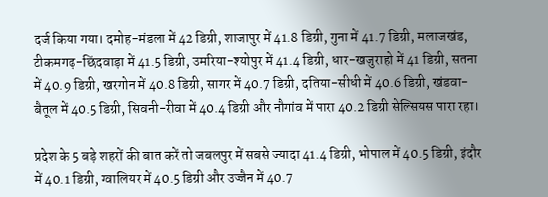दर्ज किया गया। दमोह-मंडला में 42 डिग्री, शाजापुर में 41.8 डिग्री, गुना में 41.7 डिग्री, मलाजखंड, टीकमगढ़-छिंदवाड़ा में 41.5 डिग्री, उमरिया-श्योपुर में 41.4 डिग्री, धार-खजुराहो में 41 डिग्री, सतना में 40.9 डिग्री, खरगोन में 40.8 डिग्री, सागर में 40.7 डिग्री, दतिया-सीधी में 40.6 डिग्री, खंडवा-बैतूल में 40.5 डिग्री, सिवनी-रीवा में 40.4 डिग्री और नौगांव में पारा 40.2 डिग्री सेल्सियस पारा रहा।

प्रदेश के 5 बड़े शहरों की बात करें तो जबलपुर में सबसे ज्यादा 41.4 डिग्री, भोपाल में 40.5 डिग्री, इंदौर में 40.1 डिग्री, ग्वालियर में 40.5 डिग्री और उज्जैन में 40.7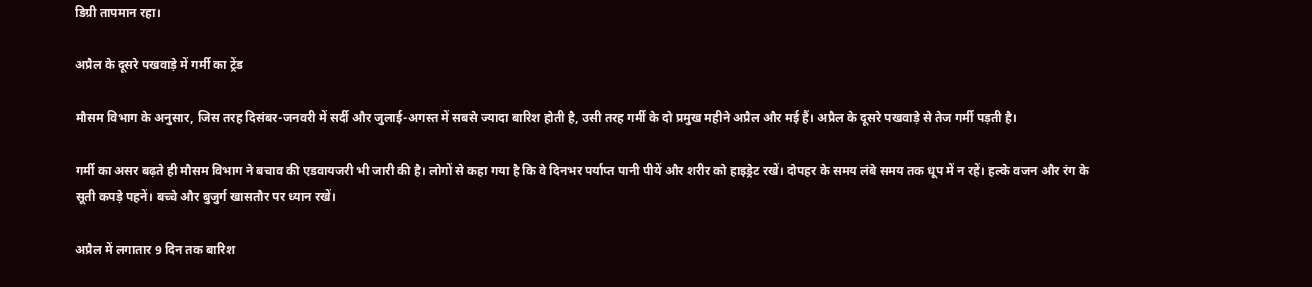डिग्री तापमान रहा।

अप्रैल के दूसरे पखवाड़े में गर्मी का ट्रेंड

मौसम विभाग के अनुसार, जिस तरह दिसंबर-जनवरी में सर्दी और जुलाई-अगस्त में सबसे ज्यादा बारिश होती है, उसी तरह गर्मी के दो प्रमुख महीने अप्रैल और मई हैं। अप्रैल के दूसरे पखवाड़े से तेज गर्मी पड़ती है।

गर्मी का असर बढ़ते ही मौसम विभाग ने बचाव की एडवायजरी भी जारी की है। लोगों से कहा गया है कि वे दिनभर पर्याप्त पानी पीयें और शरीर को हाइड्रेट रखें। दोपहर के समय लंबे समय तक धूप में न रहें। हल्के वजन और रंग के सूती कपड़े पहनें। बच्चे और बुजुर्ग खासतौर पर ध्यान रखें।

अप्रैल में लगातार 9 दिन तक बारिश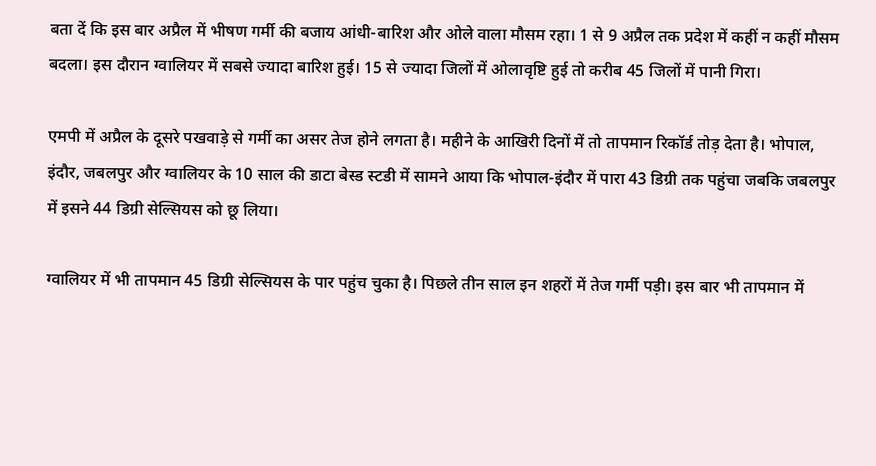बता दें कि इस बार अप्रैल में भीषण गर्मी की बजाय आंधी-बारिश और ओले वाला मौसम रहा। 1 से 9 अप्रैल तक प्रदेश में कहीं न कहीं मौसम बदला। इस दौरान ग्वालियर में सबसे ज्यादा बारिश हुई। 15 से ज्यादा जिलों में ओलावृष्टि हुई तो करीब 45 जिलों में पानी गिरा।

एमपी में अप्रैल के दूसरे पखवाड़े से गर्मी का असर तेज होने लगता है। महीने के आखिरी दिनों में तो तापमान रिकॉर्ड तोड़ देता है। भोपाल, इंदौर, जबलपुर और ग्वालियर के 10 साल की डाटा बेस्ड स्टडी में सामने आया कि भोपाल-इंदौर में पारा 43 डिग्री तक पहुंचा जबकि जबलपुर में इसने 44 डिग्री सेल्सियस को छू लिया।

ग्वालियर में भी तापमान 45 डिग्री सेल्सियस के पार पहुंच चुका है। पिछले तीन साल इन शहरों में तेज गर्मी पड़ी। इस बार भी तापमान में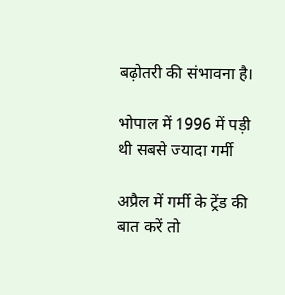बढ़ोतरी की संभावना है।

भोपाल में 1996 में पड़ी थी सबसे ज्यादा गर्मी

अप्रैल में गर्मी के ट्रेंड की बात करें तो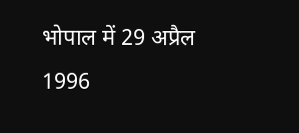भोपाल में 29 अप्रैल 1996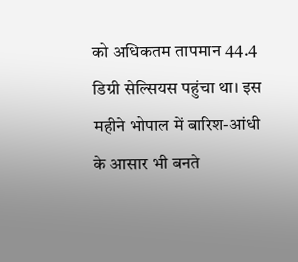को अधिकतम तापमान 44.4 डिग्री सेल्सियस पहुंचा था। इस महीने भोपाल में बारिश-आंधी के आसार भी बनते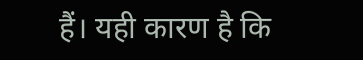हैं। यही कारण है कि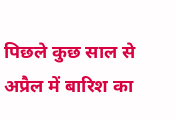पिछले कुछ साल से अप्रैल में बारिश का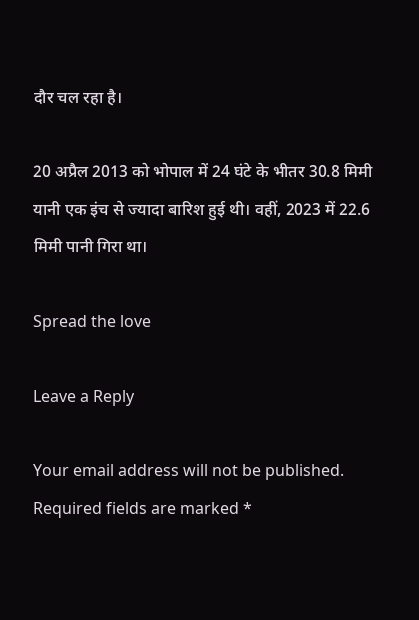दौर चल रहा है।

20 अप्रैल 2013 को भोपाल में 24 घंटे के भीतर 30.8 मिमी यानी एक इंच से ज्यादा बारिश हुई थी। वहीं, 2023 में 22.6 मिमी पानी गिरा था।

Spread the love

Leave a Reply

Your email address will not be published. Required fields are marked *